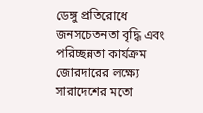ডেঙ্গু প্রতিরোধে জনসচেতনতা বৃদ্ধি এবং পরিচ্ছন্নতা কার্যক্রম জোরদারের লক্ষ্যে সারাদেশের মতো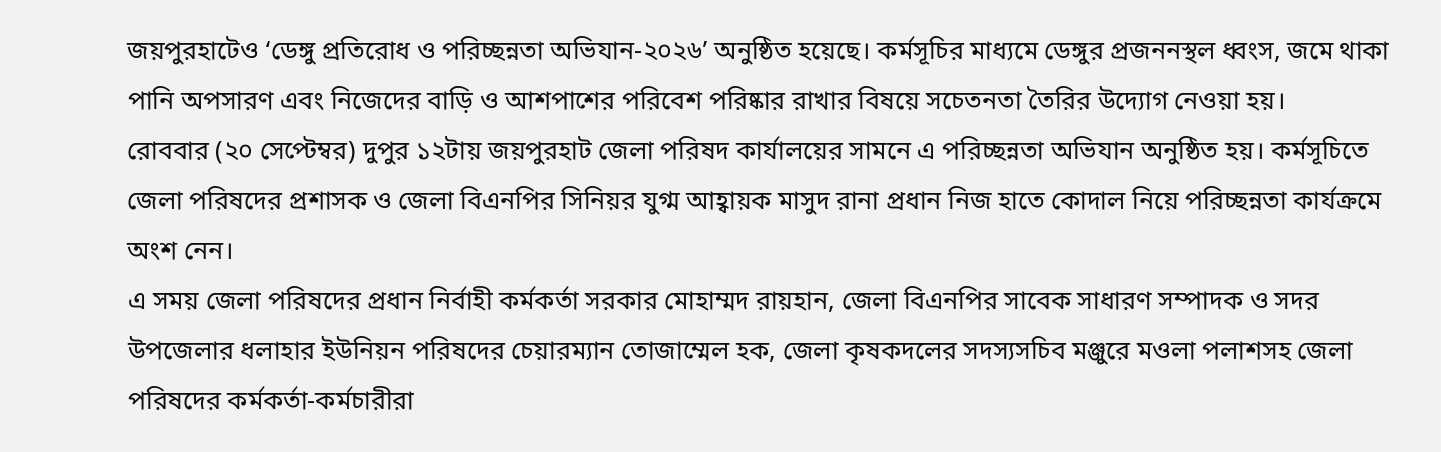জয়পুরহাটেও ‘ডেঙ্গু প্রতিরোধ ও পরিচ্ছন্নতা অভিযান-২০২৬’ অনুষ্ঠিত হয়েছে। কর্মসূচির মাধ্যমে ডেঙ্গুর প্রজননস্থল ধ্বংস, জমে থাকা পানি অপসারণ এবং নিজেদের বাড়ি ও আশপাশের পরিবেশ পরিষ্কার রাখার বিষয়ে সচেতনতা তৈরির উদ্যোগ নেওয়া হয়।
রোববার (২০ সেপ্টেম্বর) দুপুর ১২টায় জয়পুরহাট জেলা পরিষদ কার্যালয়ের সামনে এ পরিচ্ছন্নতা অভিযান অনুষ্ঠিত হয়। কর্মসূচিতে জেলা পরিষদের প্রশাসক ও জেলা বিএনপির সিনিয়র যুগ্ম আহ্বায়ক মাসুদ রানা প্রধান নিজ হাতে কোদাল নিয়ে পরিচ্ছন্নতা কার্যক্রমে অংশ নেন।
এ সময় জেলা পরিষদের প্রধান নির্বাহী কর্মকর্তা সরকার মোহাম্মদ রায়হান, জেলা বিএনপির সাবেক সাধারণ সম্পাদক ও সদর উপজেলার ধলাহার ইউনিয়ন পরিষদের চেয়ারম্যান তোজাম্মেল হক, জেলা কৃষকদলের সদস্যসচিব মঞ্জুরে মওলা পলাশসহ জেলা পরিষদের কর্মকর্তা-কর্মচারীরা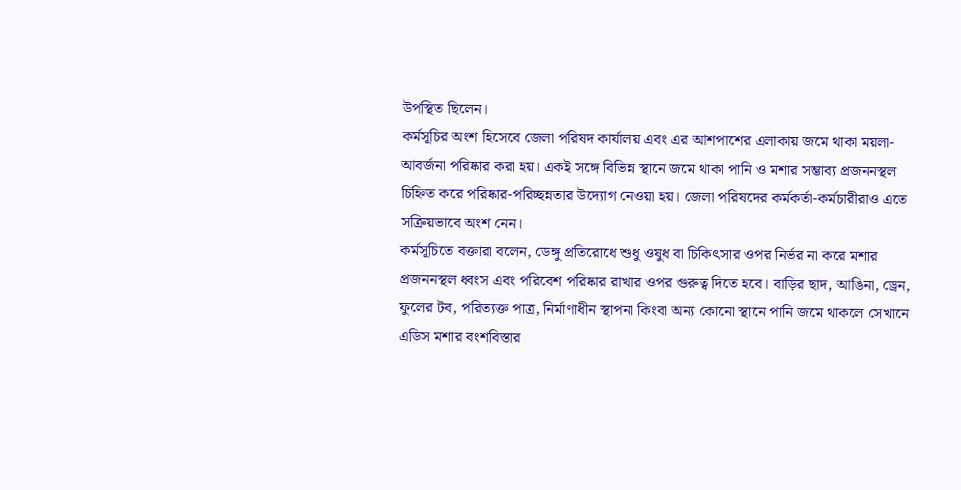উপস্থিত ছিলেন।
কর্মসূচির অংশ হিসেবে জেলা পরিষদ কার্যালয় এবং এর আশপাশের এলাকায় জমে থাকা ময়লা-আবর্জনা পরিষ্কার করা হয়। একই সঙ্গে বিভিন্ন স্থানে জমে থাকা পানি ও মশার সম্ভাব্য প্রজননস্থল চিহ্নিত করে পরিষ্কার-পরিচ্ছন্নতার উদ্যোগ নেওয়া হয়। জেলা পরিষদের কর্মকর্তা-কর্মচারীরাও এতে সক্রিয়ভাবে অংশ নেন।
কর্মসূচিতে বক্তারা বলেন, ডেঙ্গু প্রতিরোধে শুধু ওষুধ বা চিকিৎসার ওপর নির্ভর না করে মশার প্রজননস্থল ধ্বংস এবং পরিবেশ পরিষ্কার রাখার ওপর গুরুত্ব দিতে হবে। বাড়ির ছাদ, আঙিনা, ড্রেন, ফুলের টব, পরিত্যক্ত পাত্র, নির্মাণাধীন স্থাপনা কিংবা অন্য কোনো স্থানে পানি জমে থাকলে সেখানে এডিস মশার বংশবিস্তার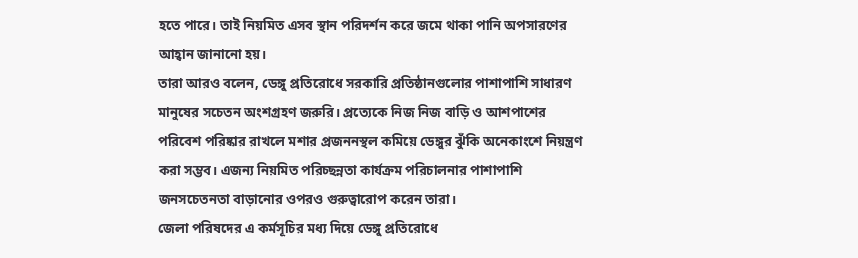হতে পারে। তাই নিয়মিত এসব স্থান পরিদর্শন করে জমে থাকা পানি অপসারণের আহ্বান জানানো হয়।
তারা আরও বলেন, ডেঙ্গু প্রতিরোধে সরকারি প্রতিষ্ঠানগুলোর পাশাপাশি সাধারণ মানুষের সচেতন অংশগ্রহণ জরুরি। প্রত্যেকে নিজ নিজ বাড়ি ও আশপাশের পরিবেশ পরিষ্কার রাখলে মশার প্রজননস্থল কমিয়ে ডেঙ্গুর ঝুঁকি অনেকাংশে নিয়ন্ত্রণ করা সম্ভব। এজন্য নিয়মিত পরিচ্ছন্নতা কার্যক্রম পরিচালনার পাশাপাশি জনসচেতনতা বাড়ানোর ওপরও গুরুত্বারোপ করেন তারা।
জেলা পরিষদের এ কর্মসূচির মধ্য দিয়ে ডেঙ্গু প্রতিরোধে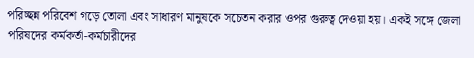পরিচ্ছন্ন পরিবেশ গড়ে তোলা এবং সাধারণ মানুষকে সচেতন করার ওপর গুরুত্ব দেওয়া হয়। একই সঙ্গে জেলা পরিষদের কর্মকর্তা-কর্মচারীদের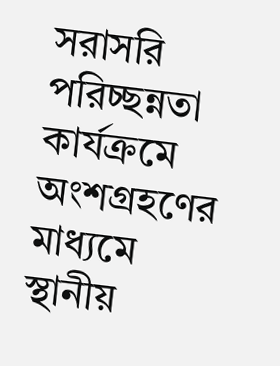সরাসরি পরিচ্ছন্নতা কার্যক্রমে অংশগ্রহণের মাধ্যমে স্থানীয়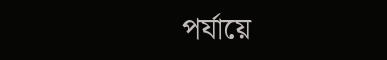পর্যায়ে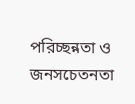পরিচ্ছন্নতা ও জনসচেতনতা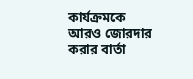কার্যক্রমকে আরও জোরদার করার বার্তা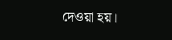দেওয়া হয়।